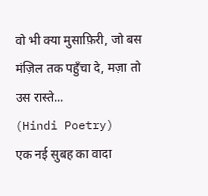वो भी क्या मुसाफ़िरी, जो बस मंज़िल तक पहुँचा दे, मज़ा तो उस रास्ते...
(Hindi Poetry)
एक नई सुबह का वादा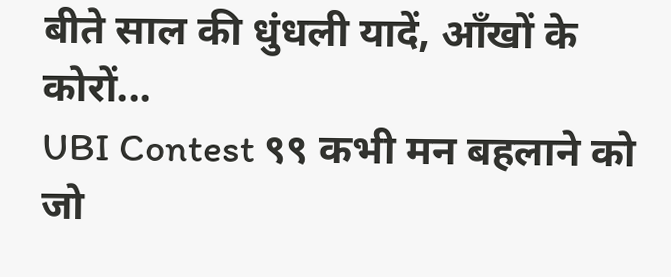बीते साल की धुंधली यादें, आँखों के कोरों...
UBI Contest ९९ कभी मन बहलाने को जो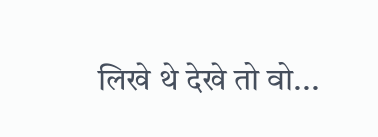लिखे थे देखे तो वो...